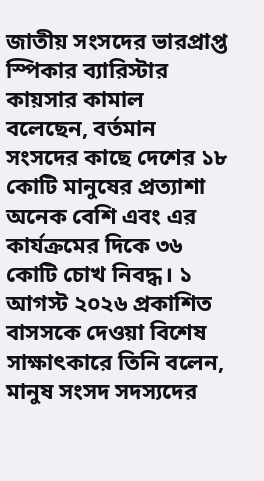জাতীয় সংসদের ভারপ্রাপ্ত স্পিকার ব্যারিস্টার কায়সার কামাল বলেছেন, বর্তমান সংসদের কাছে দেশের ১৮ কোটি মানুষের প্রত্যাশা অনেক বেশি এবং এর কার্যক্রমের দিকে ৩৬ কোটি চোখ নিবদ্ধ। ১ আগস্ট ২০২৬ প্রকাশিত বাসসকে দেওয়া বিশেষ সাক্ষাৎকারে তিনি বলেন, মানুষ সংসদ সদস্যদের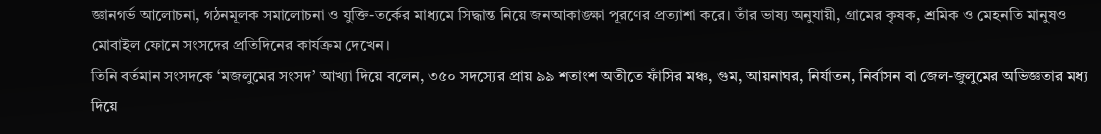জ্ঞানগর্ভ আলোচনা, গঠনমূলক সমালোচনা ও যুক্তি-তর্কের মাধ্যমে সিদ্ধান্ত নিয়ে জনআকাঙ্ক্ষা পূরণের প্রত্যাশা করে। তাঁর ভাষ্য অনুযায়ী, গ্রামের কৃষক, শ্রমিক ও মেহনতি মানুষও মোবাইল ফোনে সংসদের প্রতিদিনের কার্যক্রম দেখেন।
তিনি বর্তমান সংসদকে ‘মজলুমের সংসদ’ আখ্যা দিয়ে বলেন, ৩৫০ সদস্যের প্রায় ৯৯ শতাংশ অতীতে ফাঁসির মঞ্চ, গুম, আয়নাঘর, নির্যাতন, নির্বাসন বা জেল-জুলুমের অভিজ্ঞতার মধ্য দিয়ে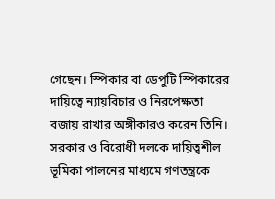গেছেন। স্পিকার বা ডেপুটি স্পিকারের দায়িত্বে ন্যায়বিচার ও নিরপেক্ষতা বজায় রাখার অঙ্গীকারও করেন তিনি। সরকার ও বিরোধী দলকে দায়িত্বশীল ভূমিকা পালনের মাধ্যমে গণতন্ত্রকে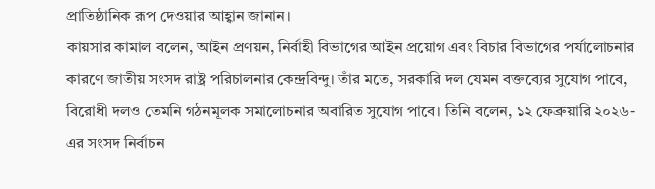প্রাতিষ্ঠানিক রূপ দেওয়ার আহ্বান জানান।
কায়সার কামাল বলেন, আইন প্রণয়ন, নির্বাহী বিভাগের আইন প্রয়োগ এবং বিচার বিভাগের পর্যালোচনার কারণে জাতীয় সংসদ রাষ্ট্র পরিচালনার কেন্দ্রবিন্দু। তাঁর মতে, সরকারি দল যেমন বক্তব্যের সুযোগ পাবে, বিরোধী দলও তেমনি গঠনমূলক সমালোচনার অবারিত সুযোগ পাবে। তিনি বলেন, ১২ ফেব্রুয়ারি ২০২৬-এর সংসদ নির্বাচন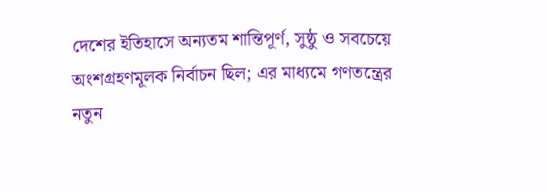দেশের ইতিহাসে অন্যতম শান্তিপূর্ণ, সুষ্ঠু ও সবচেয়ে অংশগ্রহণমূলক নির্বাচন ছিল; এর মাধ্যমে গণতন্ত্রের নতুন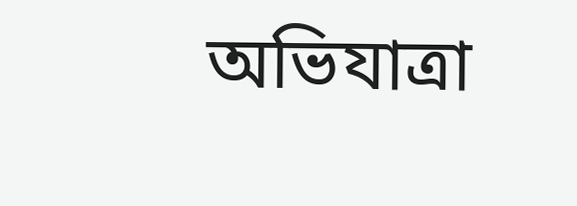অভিযাত্রা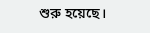শুরু হয়েছে।